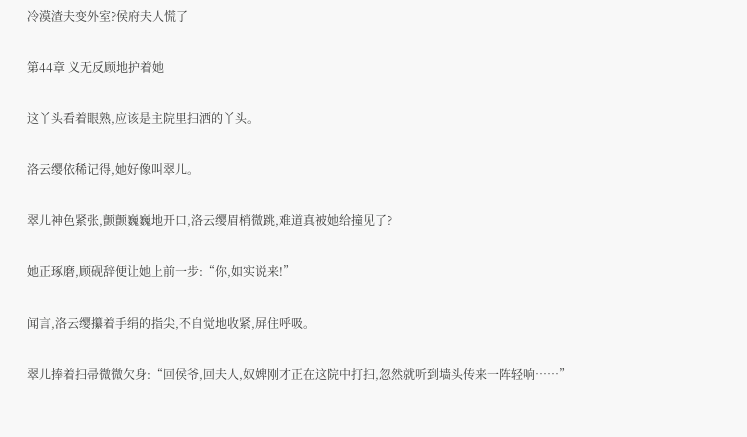冷漠渣夫变外室?侯府夫人慌了

第44章 义无反顾地护着她

这丫头看着眼熟,应该是主院里扫洒的丫头。

洛云缨依稀记得,她好像叫翠儿。

翠儿神色紧张,颤颤巍巍地开口,洛云缨眉梢微跳,难道真被她给撞见了?

她正琢磨,顾砚辞便让她上前一步:“你,如实说来!”

闻言,洛云缨攥着手绢的指尖,不自觉地收紧,屏住呼吸。

翠儿捧着扫帚微微欠身:“回侯爷,回夫人,奴婢刚才正在这院中打扫,忽然就听到墙头传来一阵轻响……”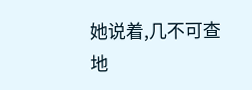她说着,几不可查地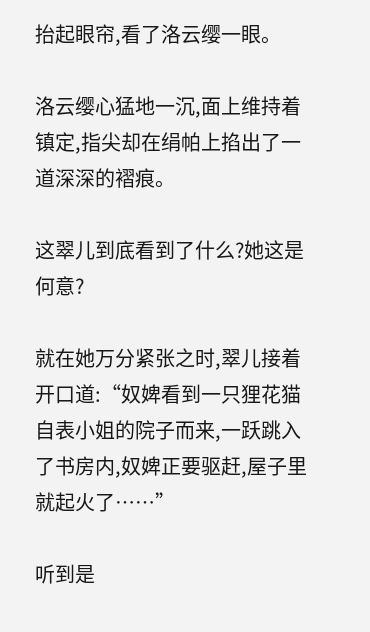抬起眼帘,看了洛云缨一眼。

洛云缨心猛地一沉,面上维持着镇定,指尖却在绢帕上掐出了一道深深的褶痕。

这翠儿到底看到了什么?她这是何意?

就在她万分紧张之时,翠儿接着开口道:“奴婢看到一只狸花猫自表小姐的院子而来,一跃跳入了书房内,奴婢正要驱赶,屋子里就起火了……”

听到是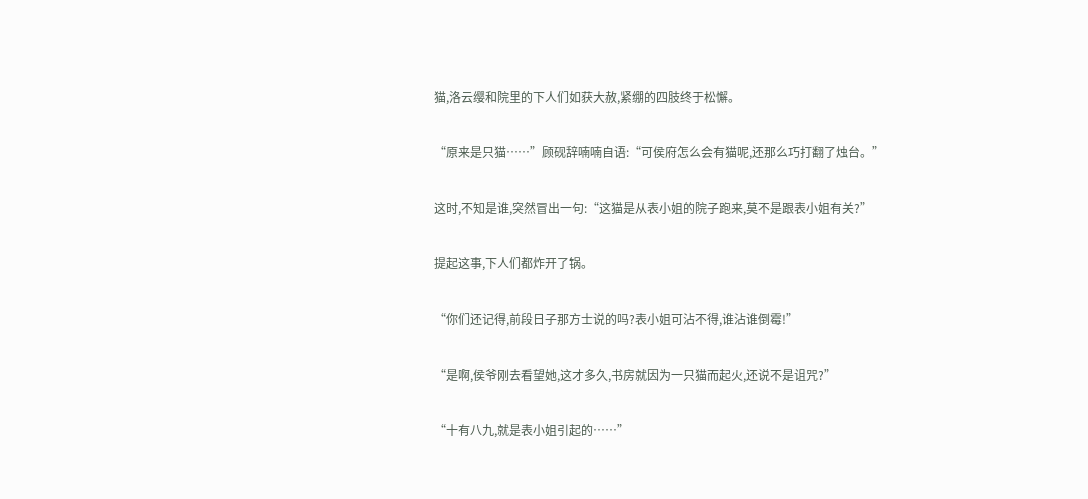猫,洛云缨和院里的下人们如获大赦,紧绷的四肢终于松懈。

“原来是只猫……”顾砚辞喃喃自语:“可侯府怎么会有猫呢,还那么巧打翻了烛台。”

这时,不知是谁,突然冒出一句:“这猫是从表小姐的院子跑来,莫不是跟表小姐有关?”

提起这事,下人们都炸开了锅。

“你们还记得,前段日子那方士说的吗?表小姐可沾不得,谁沾谁倒霉!”

“是啊,侯爷刚去看望她,这才多久,书房就因为一只猫而起火,还说不是诅咒?”

“十有八九,就是表小姐引起的……”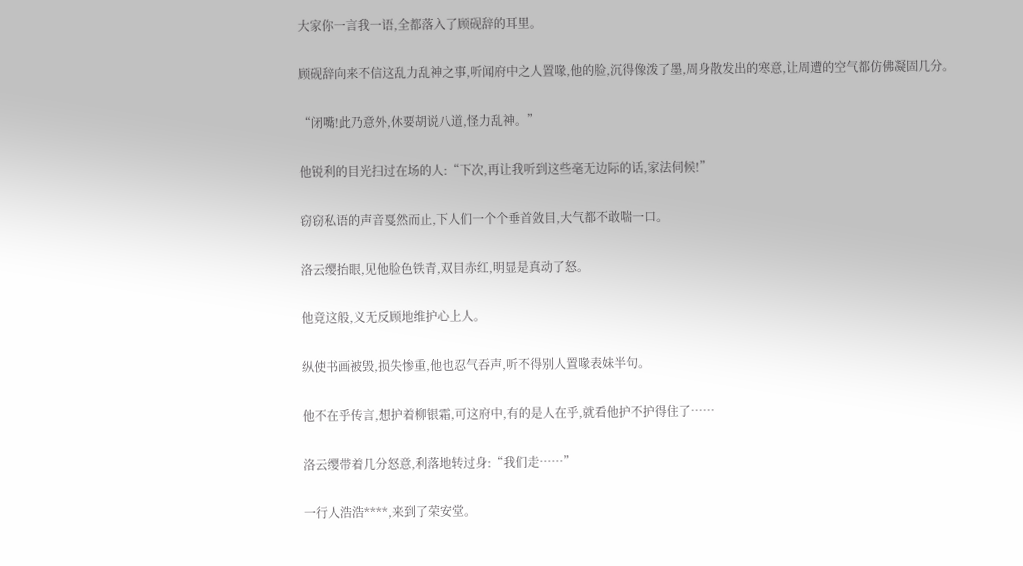大家你一言我一语,全都落入了顾砚辞的耳里。

顾砚辞向来不信这乱力乱神之事,听闻府中之人置喙,他的脸,沉得像泼了墨,周身散发出的寒意,让周遭的空气都仿佛凝固几分。

“闭嘴!此乃意外,休要胡说八道,怪力乱神。”

他锐利的目光扫过在场的人:“下次,再让我听到这些毫无边际的话,家法伺候!”

窃窃私语的声音戛然而止,下人们一个个垂首敛目,大气都不敢喘一口。

洛云缨抬眼,见他脸色铁青,双目赤红,明显是真动了怒。

他竟这般,义无反顾地维护心上人。

纵使书画被毁,损失惨重,他也忍气吞声,听不得别人置喙表妹半句。

他不在乎传言,想护着柳银霜,可这府中,有的是人在乎,就看他护不护得住了……

洛云缨带着几分怒意,利落地转过身:“我们走……”

一行人浩浩****,来到了荣安堂。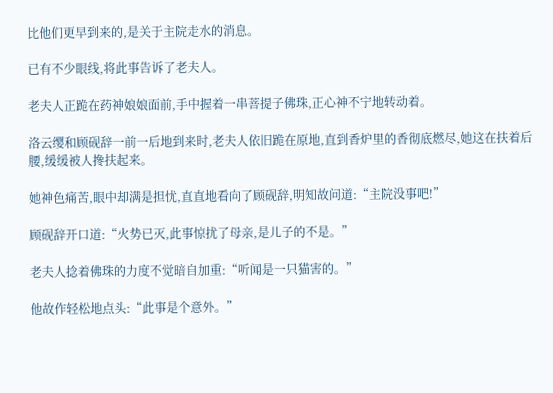比他们更早到来的,是关于主院走水的消息。

已有不少眼线,将此事告诉了老夫人。

老夫人正跪在药神娘娘面前,手中握着一串菩提子佛珠,正心神不宁地转动着。

洛云缨和顾砚辞一前一后地到来时,老夫人依旧跪在原地,直到香炉里的香彻底燃尽,她这在扶着后腰,缓缓被人搀扶起来。

她神色痛苦,眼中却满是担忧,直直地看向了顾砚辞,明知故问道:“主院没事吧!”

顾砚辞开口道:“火势已灭,此事惊扰了母亲,是儿子的不是。”

老夫人捻着佛珠的力度不觉暗自加重:“听闻是一只猫害的。”

他故作轻松地点头:“此事是个意外。”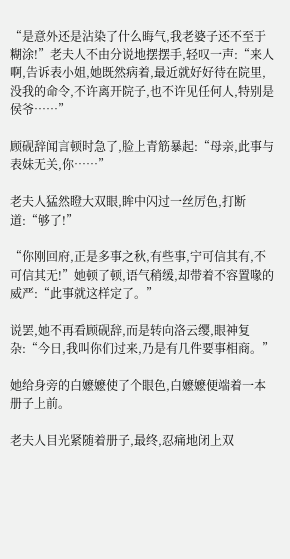“是意外还是沾染了什么晦气,我老婆子还不至于糊涂!”老夫人不由分说地摆摆手,轻叹一声:“来人啊,告诉表小姐,她既然病着,最近就好好待在院里,没我的命令,不许离开院子,也不许见任何人,特别是侯爷……”

顾砚辞闻言顿时急了,脸上青筋暴起:“母亲,此事与表妹无关,你……”

老夫人猛然瞪大双眼,眸中闪过一丝厉色,打断道:“够了!”

“你刚回府,正是多事之秋,有些事,宁可信其有,不可信其无!”她顿了顿,语气稍缓,却带着不容置喙的威严:“此事就这样定了。”

说罢,她不再看顾砚辞,而是转向洛云缨,眼神复杂:“今日,我叫你们过来,乃是有几件要事相商。”

她给身旁的白嬷嬷使了个眼色,白嬷嬷便端着一本册子上前。

老夫人目光紧随着册子,最终,忍痛地闭上双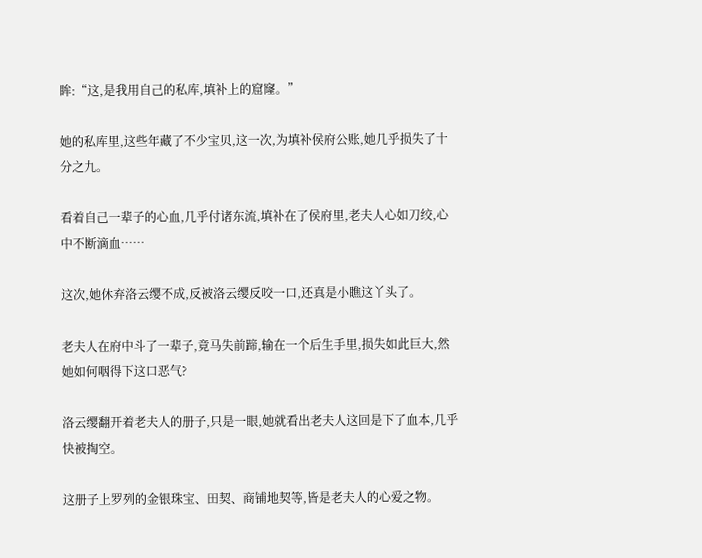眸:“这,是我用自己的私库,填补上的窟窿。”

她的私库里,这些年藏了不少宝贝,这一次,为填补侯府公账,她几乎损失了十分之九。

看着自己一辈子的心血,几乎付诸东流,填补在了侯府里,老夫人心如刀绞,心中不断滴血……

这次,她休弃洛云缨不成,反被洛云缨反咬一口,还真是小瞧这丫头了。

老夫人在府中斗了一辈子,竟马失前蹄,输在一个后生手里,损失如此巨大,然她如何咽得下这口恶气?

洛云缨翻开着老夫人的册子,只是一眼,她就看出老夫人这回是下了血本,几乎快被掏空。

这册子上罗列的金银珠宝、田契、商铺地契等,皆是老夫人的心爱之物。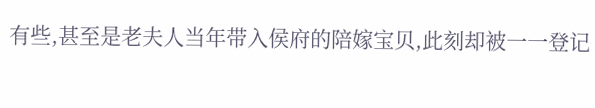有些,甚至是老夫人当年带入侯府的陪嫁宝贝,此刻却被一一登记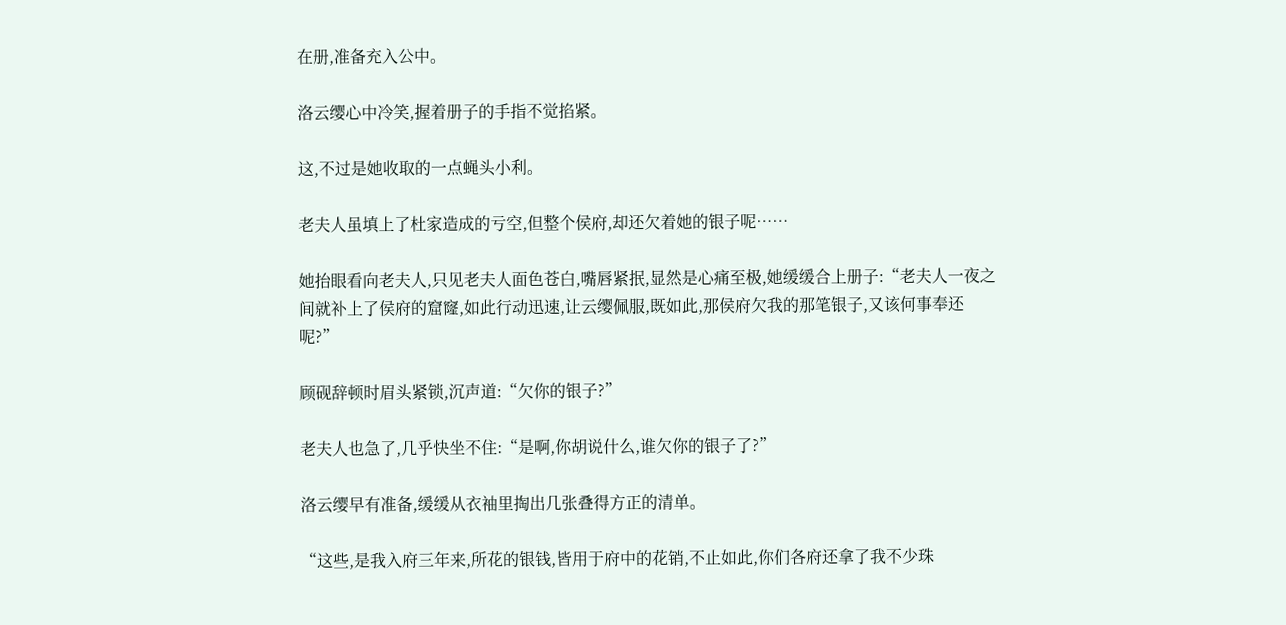在册,准备充入公中。

洛云缨心中冷笑,握着册子的手指不觉掐紧。

这,不过是她收取的一点蝇头小利。

老夫人虽填上了杜家造成的亏空,但整个侯府,却还欠着她的银子呢……

她抬眼看向老夫人,只见老夫人面色苍白,嘴唇紧抿,显然是心痛至极,她缓缓合上册子:“老夫人一夜之间就补上了侯府的窟窿,如此行动迅速,让云缨佩服,既如此,那侯府欠我的那笔银子,又该何事奉还呢?”

顾砚辞顿时眉头紧锁,沉声道:“欠你的银子?”

老夫人也急了,几乎快坐不住:“是啊,你胡说什么,谁欠你的银子了?”

洛云缨早有准备,缓缓从衣袖里掏出几张叠得方正的清单。

“这些,是我入府三年来,所花的银钱,皆用于府中的花销,不止如此,你们各府还拿了我不少珠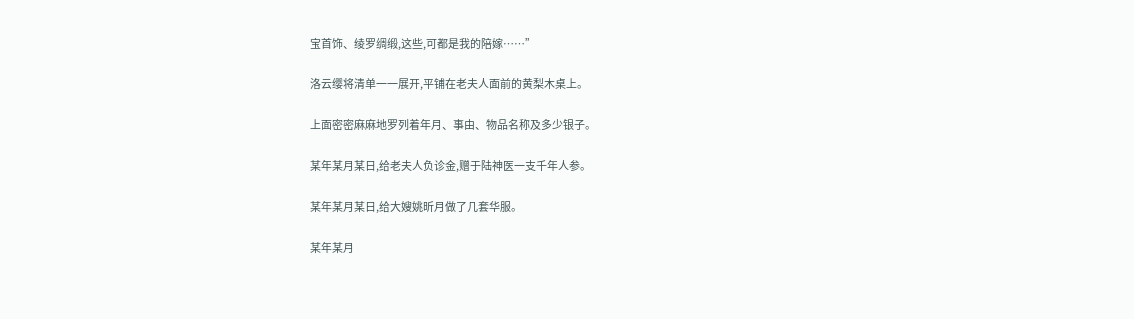宝首饰、绫罗绸缎,这些,可都是我的陪嫁……”

洛云缨将清单一一展开,平铺在老夫人面前的黄梨木桌上。

上面密密麻麻地罗列着年月、事由、物品名称及多少银子。

某年某月某日,给老夫人负诊金,赠于陆神医一支千年人参。

某年某月某日,给大嫂姚昕月做了几套华服。

某年某月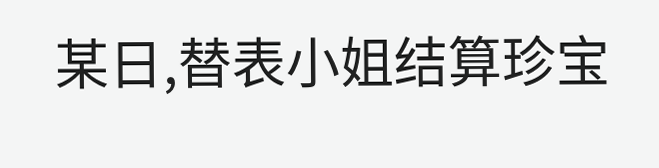某日,替表小姐结算珍宝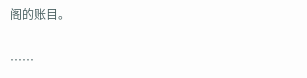阁的账目。

……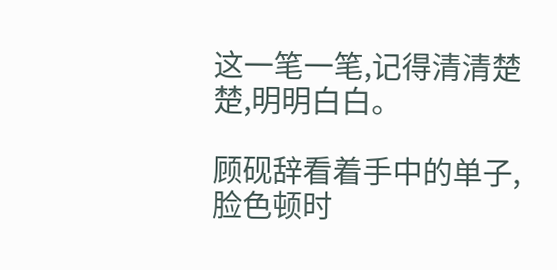这一笔一笔,记得清清楚楚,明明白白。

顾砚辞看着手中的单子,脸色顿时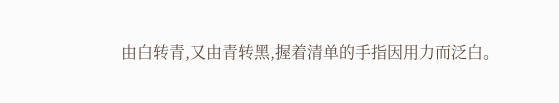由白转青,又由青转黑,握着清单的手指因用力而泛白。